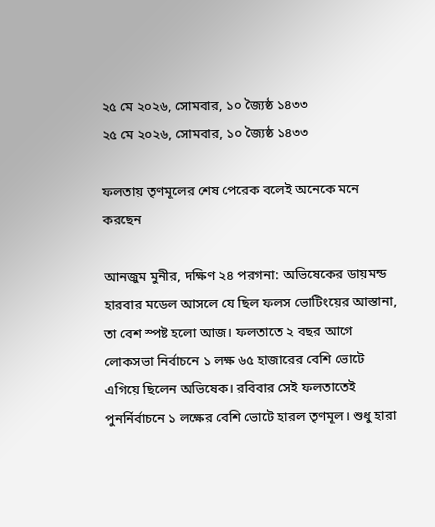২৫ মে ২০২৬, সোমবার, ১০ জ্যৈষ্ঠ ১৪৩৩
২৫ মে ২০২৬, সোমবার, ১০ জ্যৈষ্ঠ ১৪৩৩

ফলতায় তৃণমূলের শেষ পেরেক বলেই অনেকে মনে করছেন

আনজুম মুনীর, দক্ষিণ ২৪ পরগনা: অভিষেকের ডায়মন্ড হারবার মডেল আসলে যে ছিল ফলস ভোটিংয়ের আস্তানা, তা বেশ স্পষ্ট হলো আজ। ফলতাতে ২ বছর আগে লোকসভা নির্বাচনে ১ লক্ষ ৬৫ হাজারের বেশি ভোটে এগিয়ে ছিলেন অভিষেক। রবিবার সেই ফলতাতেই পুনর্নির্বাচনে ১ লক্ষের বেশি ভোটে হারল তৃণমূল। শুধু হারা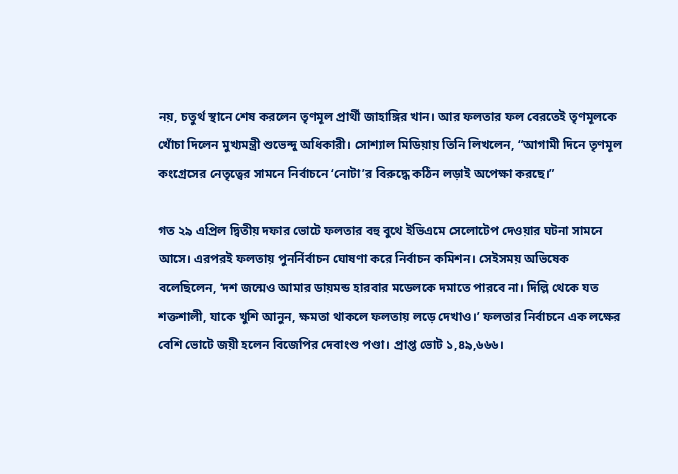নয়, চতুর্থ স্থানে শেষ করলেন তৃণমূল প্রার্থী জাহাঙ্গির খান। আর ফলতার ফল বেরতেই তৃণমূলকে খোঁচা দিলেন মুখ্যমন্ত্রী শুভেন্দু অধিকারী। সোশ্যাল মিডিয়ায় তিনি লিখলেন, “আগামী দিনে তৃণমূল কংগ্রেসের নেতৃত্বের সামনে নির্বাচনে ‘নোটা’র বিরুদ্ধে কঠিন লড়াই অপেক্ষা করছে।”

গত ২৯ এপ্রিল দ্বিতীয় দফার ভোটে ফলতার বহু বুথে ইভিএমে সেলোটেপ দেওয়ার ঘটনা সামনে আসে। এরপরই ফলতায় পুনর্নির্বাচন ঘোষণা করে নির্বাচন কমিশন। সেইসময় অভিষেক বলেছিলেন, ‘দশ জন্মেও আমার ডায়মন্ড হারবার মডেলকে দমাতে পারবে না। দিল্লি থেকে যত শক্তশালী, যাকে খুশি আনুন, ক্ষমতা থাকলে ফলতায় লড়ে দেখাও।’ ফলতার নির্বাচনে এক লক্ষের বেশি ভোটে জয়ী হলেন বিজেপির দেবাংশু পণ্ডা। প্রাপ্ত ভোট ১,৪৯,৬৬৬।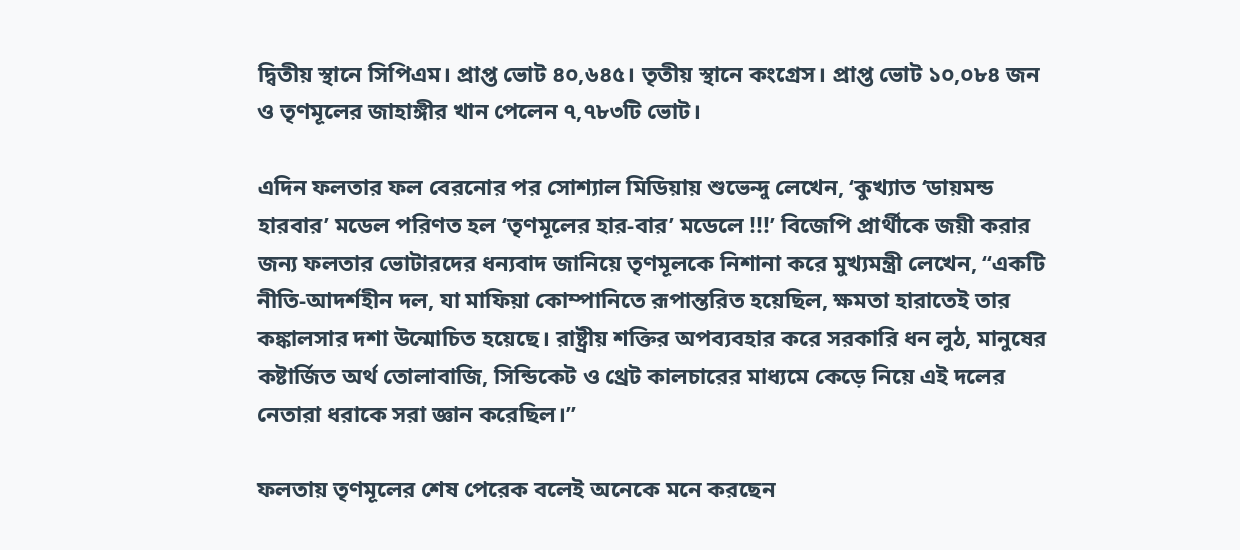দ্বিতীয় স্থানে সিপিএম। প্রাপ্ত ভোট ৪০,৬৪৫। তৃতীয় স্থানে কংগ্রেস। প্রাপ্ত ভোট ১০,০৮৪ জন ও তৃণমূলের জাহাঙ্গীর খান পেলেন ৭,৭৮৩টি ভোট।

এদিন ফলতার ফল বেরনোর পর সোশ্যাল মিডিয়ায় শুভেন্দু লেখেন, ‘কুখ্যাত ‘ডায়মন্ড হারবার’ মডেল পরিণত হল ‘তৃণমূলের হার-বার’ মডেলে !!!’ বিজেপি প্রার্থীকে জয়ী করার জন্য ফলতার ভোটারদের ধন্যবাদ জানিয়ে তৃণমূলকে নিশানা করে মুখ্যমন্ত্রী লেখেন, “একটি নীতি-আদর্শহীন দল, যা মাফিয়া কোম্পানিতে রূপান্তরিত হয়েছিল, ক্ষমতা হারাতেই তার কঙ্কালসার দশা উন্মোচিত হয়েছে। রাষ্ট্রীয় শক্তির অপব্যবহার করে সরকারি ধন লুঠ, মানুষের কষ্টার্জিত অর্থ তোলাবাজি, সিন্ডিকেট ও থ্রেট কালচারের মাধ্যমে কেড়ে নিয়ে এই দলের নেতারা ধরাকে সরা জ্ঞান করেছিল।”

ফলতায় তৃণমূলের শেষ পেরেক বলেই অনেকে মনে করছেন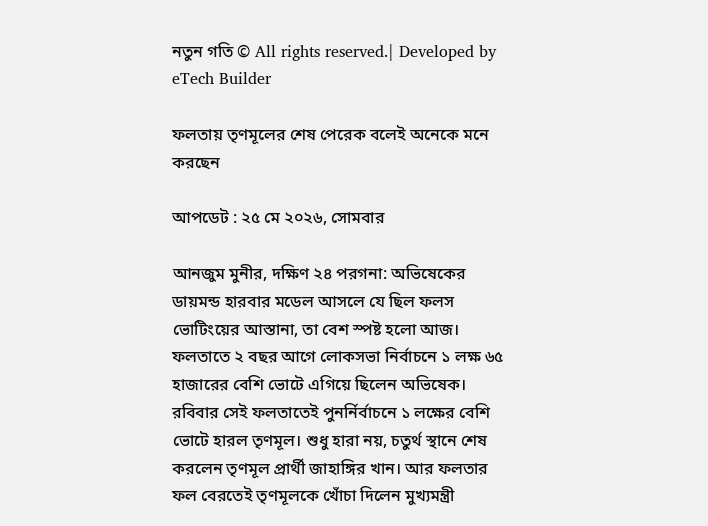নতুন গতি © All rights reserved.| Developed by eTech Builder

ফলতায় তৃণমূলের শেষ পেরেক বলেই অনেকে মনে করছেন

আপডেট : ২৫ মে ২০২৬, সোমবার

আনজুম মুনীর, দক্ষিণ ২৪ পরগনা: অভিষেকের ডায়মন্ড হারবার মডেল আসলে যে ছিল ফলস ভোটিংয়ের আস্তানা, তা বেশ স্পষ্ট হলো আজ। ফলতাতে ২ বছর আগে লোকসভা নির্বাচনে ১ লক্ষ ৬৫ হাজারের বেশি ভোটে এগিয়ে ছিলেন অভিষেক। রবিবার সেই ফলতাতেই পুনর্নির্বাচনে ১ লক্ষের বেশি ভোটে হারল তৃণমূল। শুধু হারা নয়, চতুর্থ স্থানে শেষ করলেন তৃণমূল প্রার্থী জাহাঙ্গির খান। আর ফলতার ফল বেরতেই তৃণমূলকে খোঁচা দিলেন মুখ্যমন্ত্রী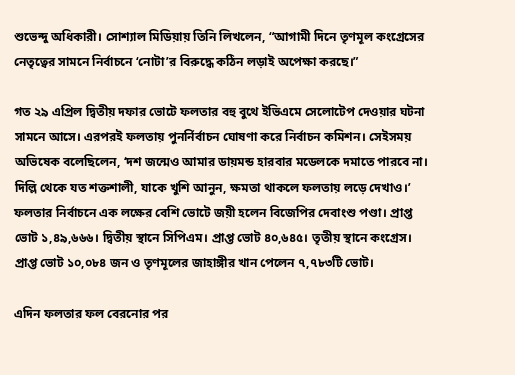শুভেন্দু অধিকারী। সোশ্যাল মিডিয়ায় তিনি লিখলেন, “আগামী দিনে তৃণমূল কংগ্রেসের নেতৃত্বের সামনে নির্বাচনে ‘নোটা’র বিরুদ্ধে কঠিন লড়াই অপেক্ষা করছে।”

গত ২৯ এপ্রিল দ্বিতীয় দফার ভোটে ফলতার বহু বুথে ইভিএমে সেলোটেপ দেওয়ার ঘটনা সামনে আসে। এরপরই ফলতায় পুনর্নির্বাচন ঘোষণা করে নির্বাচন কমিশন। সেইসময় অভিষেক বলেছিলেন, ‘দশ জন্মেও আমার ডায়মন্ড হারবার মডেলকে দমাতে পারবে না। দিল্লি থেকে যত শক্তশালী, যাকে খুশি আনুন, ক্ষমতা থাকলে ফলতায় লড়ে দেখাও।’ ফলতার নির্বাচনে এক লক্ষের বেশি ভোটে জয়ী হলেন বিজেপির দেবাংশু পণ্ডা। প্রাপ্ত ভোট ১,৪৯,৬৬৬। দ্বিতীয় স্থানে সিপিএম। প্রাপ্ত ভোট ৪০,৬৪৫। তৃতীয় স্থানে কংগ্রেস। প্রাপ্ত ভোট ১০,০৮৪ জন ও তৃণমূলের জাহাঙ্গীর খান পেলেন ৭,৭৮৩টি ভোট।

এদিন ফলতার ফল বেরনোর পর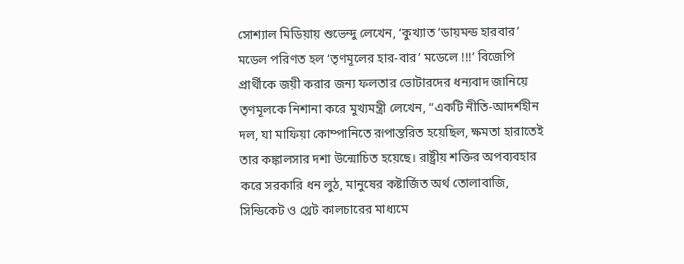সোশ্যাল মিডিয়ায় শুভেন্দু লেখেন, ‘কুখ্যাত ‘ডায়মন্ড হারবার’ মডেল পরিণত হল ‘তৃণমূলের হার-বার’ মডেলে !!!’ বিজেপি প্রার্থীকে জয়ী করার জন্য ফলতার ভোটারদের ধন্যবাদ জানিয়ে তৃণমূলকে নিশানা করে মুখ্যমন্ত্রী লেখেন, “একটি নীতি-আদর্শহীন দল, যা মাফিয়া কোম্পানিতে রূপান্তরিত হয়েছিল, ক্ষমতা হারাতেই তার কঙ্কালসার দশা উন্মোচিত হয়েছে। রাষ্ট্রীয় শক্তির অপব্যবহার করে সরকারি ধন লুঠ, মানুষের কষ্টার্জিত অর্থ তোলাবাজি, সিন্ডিকেট ও থ্রেট কালচারের মাধ্যমে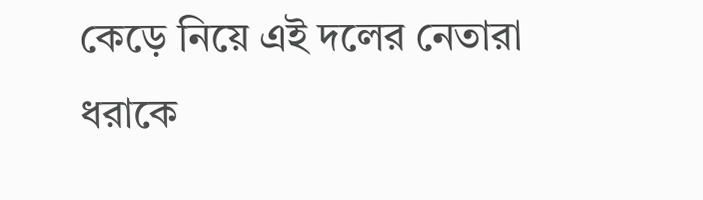কেড়ে নিয়ে এই দলের নেতারা ধরাকে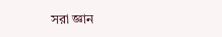সরা জ্ঞান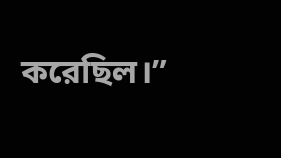করেছিল।”